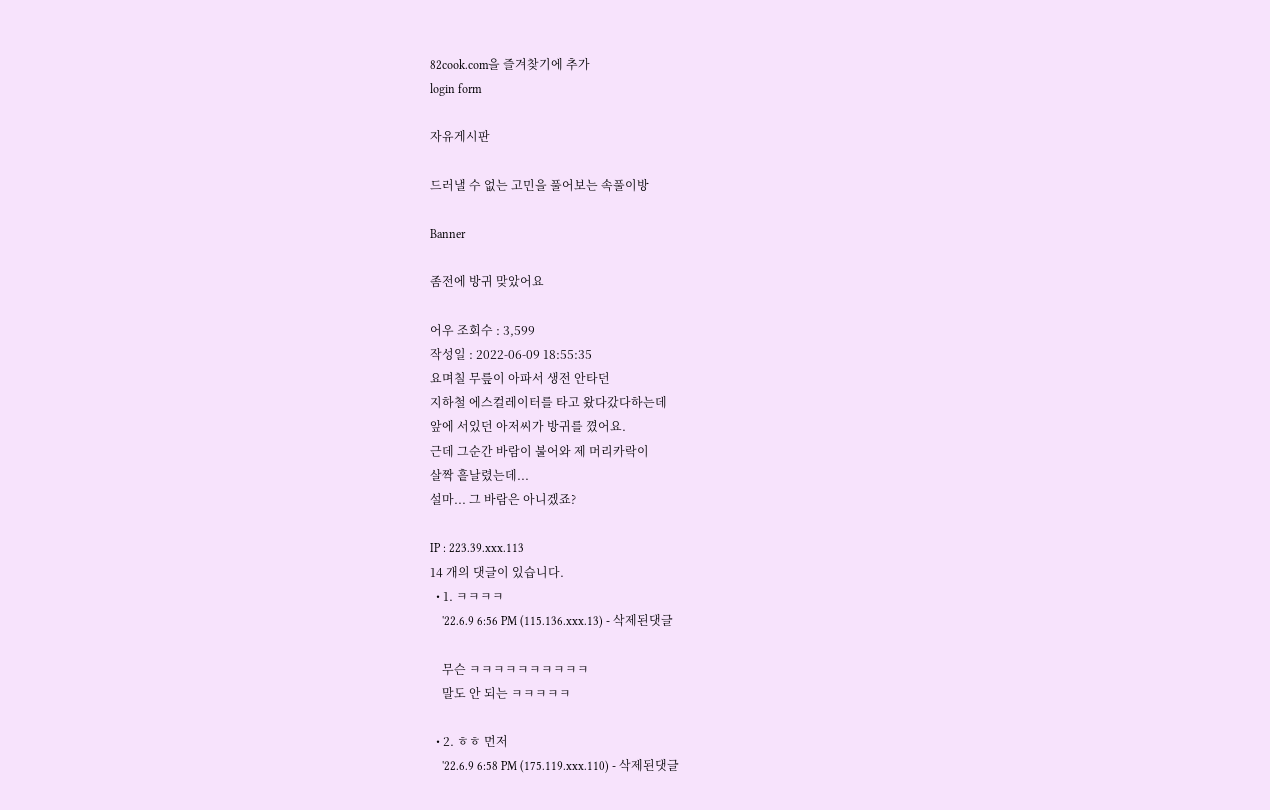82cook.com을 즐겨찾기에 추가
login form

자유게시판

드러낼 수 없는 고민을 풀어보는 속풀이방

Banner

좀전에 방귀 맞았어요

어우 조회수 : 3,599
작성일 : 2022-06-09 18:55:35
요며칠 무릎이 아파서 생전 안타던
지하철 에스컬레이터를 타고 왔다갔다하는데
앞에 서있던 아저씨가 방귀를 꼈어요.
근데 그순간 바람이 불어와 제 머리카락이
살짝 흩날렸는데...
설마... 그 바람은 아니겠죠?

IP : 223.39.xxx.113
14 개의 댓글이 있습니다.
  • 1. ㅋㅋㅋㅋ
    '22.6.9 6:56 PM (115.136.xxx.13) - 삭제된댓글

    무슨 ㅋㅋㅋㅋㅋㅋㅋㅋㅋㅋ
    말도 안 되는 ㅋㅋㅋㅋㅋ

  • 2. ㅎㅎ 먼저
    '22.6.9 6:58 PM (175.119.xxx.110) - 삭제된댓글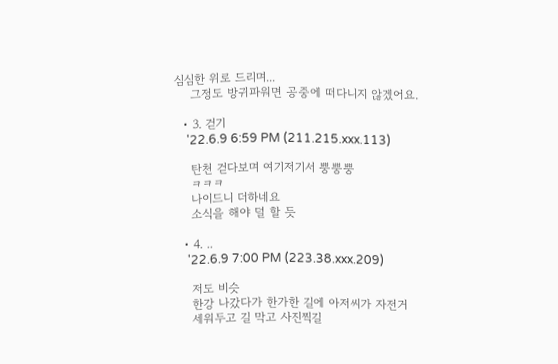심심한 위로 드리며...
    그정도 방귀파워면 공중에 떠다니지 않겠어요.

  • 3. 걷기
    '22.6.9 6:59 PM (211.215.xxx.113)

    탄천 걷다보며 여기저기서 뿡뿡뿡
    ㅋㅋㅋ
    나이드니 더하네요
    소식을 해야 덜 할 듯

  • 4. ..
    '22.6.9 7:00 PM (223.38.xxx.209)

    저도 비슷
    한강 나갔다가 한가한 길에 아저씨가 자전거
    세워두고 길 막고 사진찍길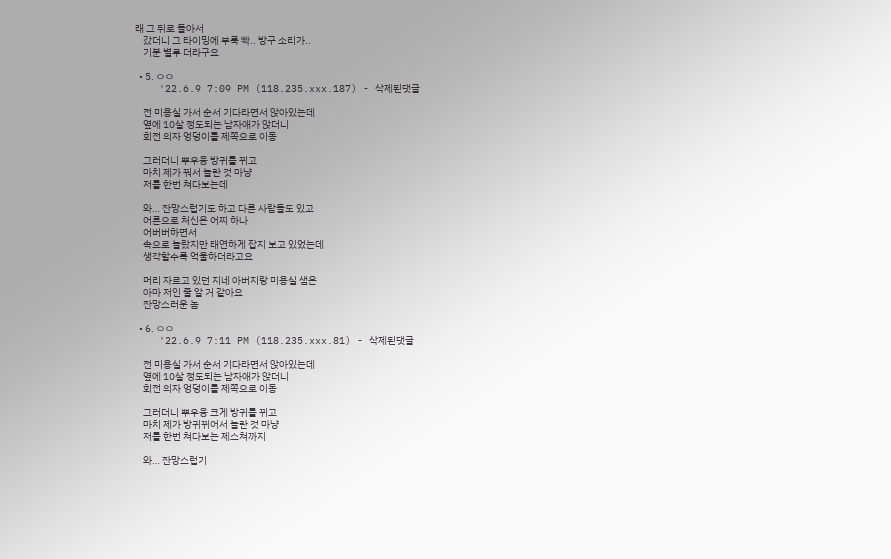래 그 뒤로 돌아서
    갔더니 그 타이밍에 부룩 뽝.. 방구 소리가..
    기분 별루 더라구요

  • 5. ㅇㅇ
    '22.6.9 7:09 PM (118.235.xxx.187) - 삭제된댓글

    전 미용실 가서 순서 기다라면서 앉아있는데
    옆에 10살 정도되는 남자애가 앉더니
    회전 의자 엉덩이를 제쪽으로 이동

    그러더니 뿌우웅 방귀를 뀌고
    마치 제가 꿔서 놀란 것 마냥
    저를 한번 쳐다보는데

    와… 잔망스럽기도 하고 다른 사람들도 있고
    어른으로 처신은 어찌 하나
    어버버하면서
    속으로 놀랐지만 태연하게 잡지 보고 있었는데
    생각할수록 억울하더라고요

    머리 자르고 있던 지네 아버지랑 미용실 샘은
    아마 저인 줄 알 거 같아요
    잔망스러운 놈

  • 6. ㅇㅇ
    '22.6.9 7:11 PM (118.235.xxx.81) - 삭제된댓글

    전 미용실 가서 순서 기다라면서 앉아있는데
    옆에 10살 정도되는 남자애가 앉더니
    회전 의자 엉덩이를 제쪽으로 이동

    그러더니 뿌우웅 크게 방귀를 뀌고
    마치 제가 방귀뀌어서 놀란 것 마냥
    저를 한번 쳐다보는 제스쳐까지

    와… 잔망스럽기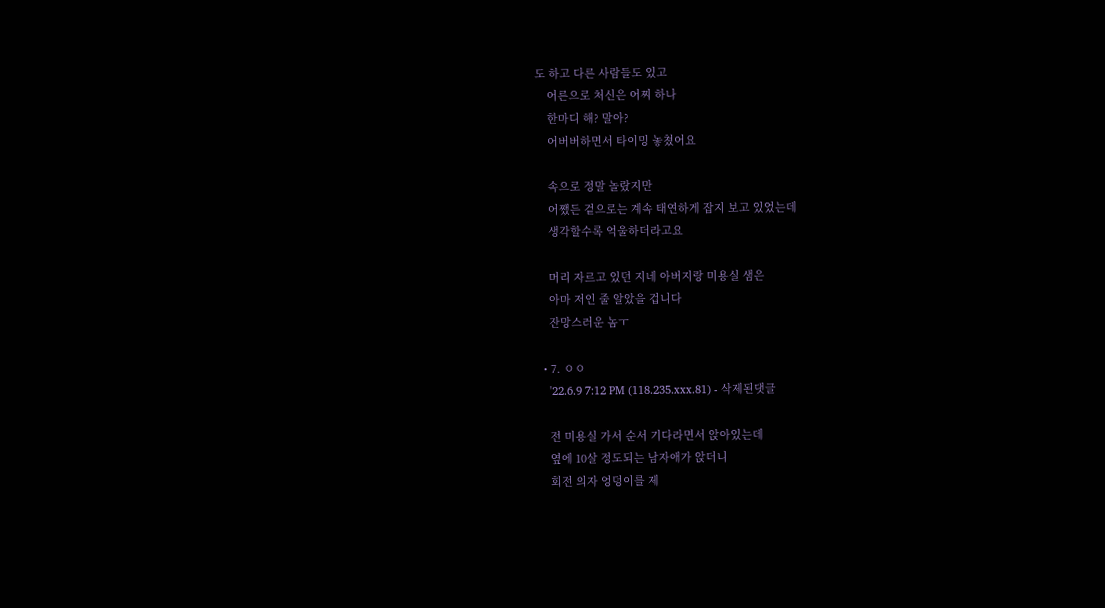도 하고 다른 사람들도 있고
    어른으로 처신은 어찌 하나
    한마디 해? 말아?
    어버버하면서 타이밍 놓쳤어요

    속으로 정말 놀랐지만
    어쨌든 겉으로는 계속 태연하게 잡지 보고 있었는데
    생각할수록 억울하더라고요

    머리 자르고 있던 지네 아버지랑 미용실 샘은
    아마 저인 줄 알았을 겁니다
    잔망스러운 놈ㅜ

  • 7. ㅇㅇ
    '22.6.9 7:12 PM (118.235.xxx.81) - 삭제된댓글

    전 미용실 가서 순서 기다라면서 앉아있는데
    옆에 10살 정도되는 남자애가 앉더니
    회전 의자 엉덩이를 제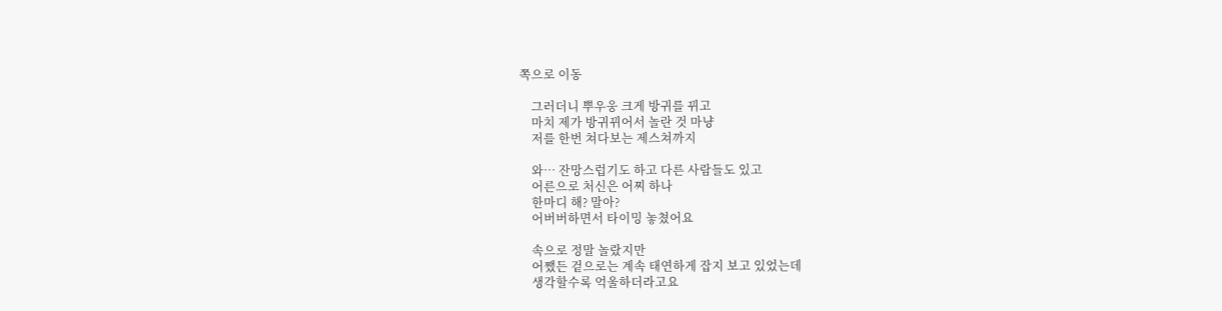쪽으로 이동

    그러더니 뿌우웅 크게 방귀를 뀌고
    마치 제가 방귀뀌어서 놀란 것 마냥
    저를 한번 쳐다보는 제스쳐까지

    와… 잔망스럽기도 하고 다른 사람들도 있고
    어른으로 처신은 어찌 하나
    한마디 해? 말아?
    어버버하면서 타이밍 놓쳤어요

    속으로 정말 놀랐지만
    어쨌든 겉으로는 계속 태연하게 잡지 보고 있었는데
    생각할수록 억울하더라고요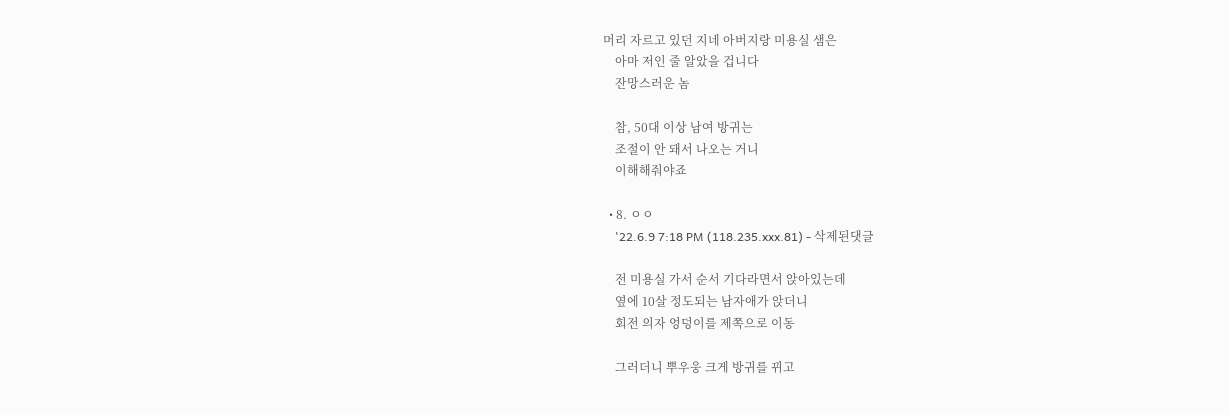머리 자르고 있던 지네 아버지랑 미용실 샘은
    아마 저인 줄 알았을 겁니다
    잔망스러운 놈

    참, 50대 이상 남여 방귀는
    조절이 안 돼서 나오는 거니
    이해해줘야죠

  • 8. ㅇㅇ
    '22.6.9 7:18 PM (118.235.xxx.81) - 삭제된댓글

    전 미용실 가서 순서 기다라면서 앉아있는데
    옆에 10살 정도되는 남자애가 앉더니
    회전 의자 엉덩이를 제쪽으로 이동

    그러더니 뿌우웅 크게 방귀를 뀌고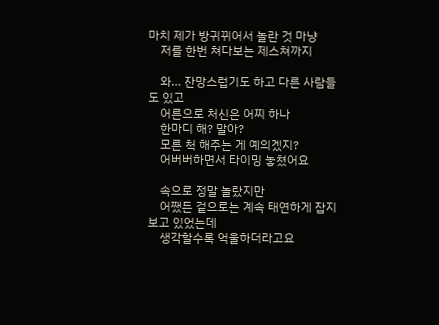마치 제가 방귀뀌어서 놀란 것 마냥
    저를 한번 쳐다보는 제스쳐까지

    와… 잔망스럽기도 하고 다른 사람들도 있고
    어른으로 처신은 어찌 하나
    한마디 해? 말아?
    모른 척 해주는 게 예의겠지?
    어버버하면서 타이밍 놓쳤어요

    속으로 정말 놀랐지만
    어쨌든 겉으로는 계속 태연하게 잡지 보고 있었는데
    생각할수록 억울하더라고요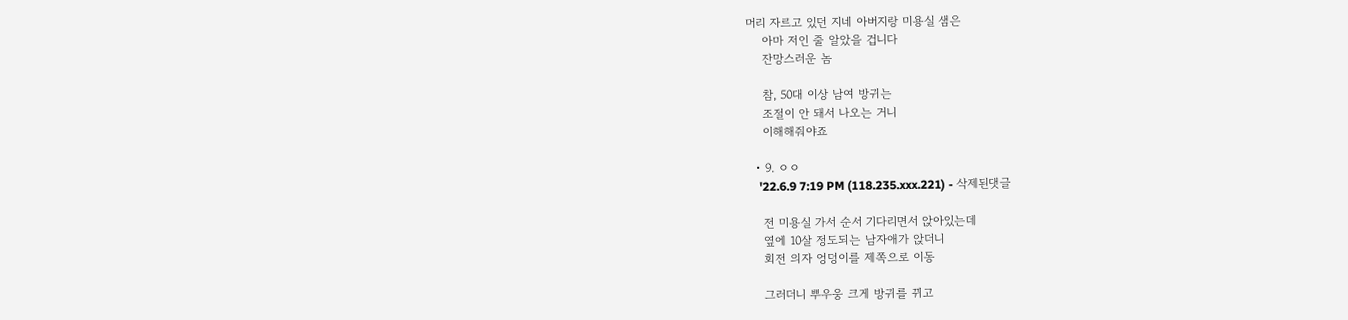머리 자르고 있던 지네 아버지랑 미용실 샘은
    아마 저인 줄 알았을 겁니다
    잔망스러운 놈

    참, 50대 이상 남여 방귀는
    조절이 안 돼서 나오는 거니
    이해해줘야죠

  • 9. ㅇㅇ
    '22.6.9 7:19 PM (118.235.xxx.221) - 삭제된댓글

    전 미용실 가서 순서 기다리면서 앉아있는데
    옆에 10살 정도되는 남자애가 앉더니
    회전 의자 엉덩이를 제쪽으로 이동

    그러더니 뿌우웅 크게 방귀를 뀌고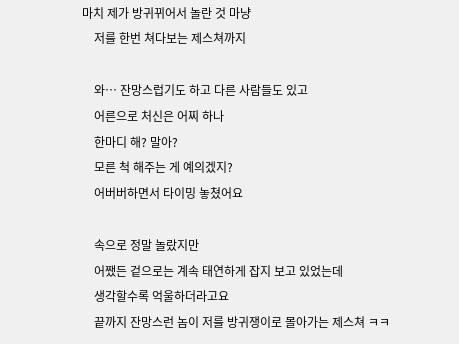마치 제가 방귀뀌어서 놀란 것 마냥
    저를 한번 쳐다보는 제스쳐까지

    와… 잔망스럽기도 하고 다른 사람들도 있고
    어른으로 처신은 어찌 하나
    한마디 해? 말아?
    모른 척 해주는 게 예의겠지?
    어버버하면서 타이밍 놓쳤어요

    속으로 정말 놀랐지만
    어쨌든 겉으로는 계속 태연하게 잡지 보고 있었는데
    생각할수록 억울하더라고요
    끝까지 잔망스런 놈이 저를 방귀쟁이로 몰아가는 제스쳐 ㅋㅋ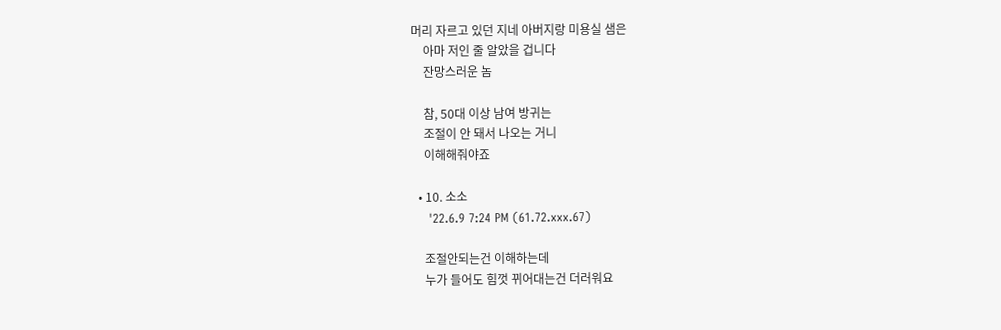머리 자르고 있던 지네 아버지랑 미용실 샘은
    아마 저인 줄 알았을 겁니다
    잔망스러운 놈

    참, 50대 이상 남여 방귀는
    조절이 안 돼서 나오는 거니
    이해해줘야죠

  • 10. 소소
    '22.6.9 7:24 PM (61.72.xxx.67)

    조절안되는건 이해하는데
    누가 들어도 힘껏 뀌어대는건 더러워요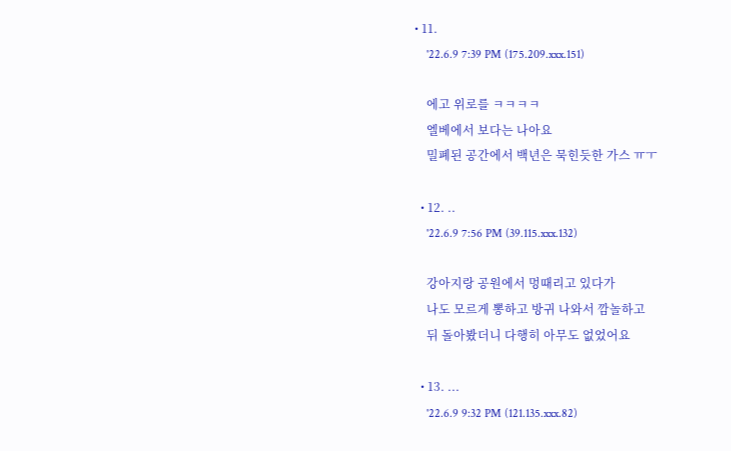• 11.
    '22.6.9 7:39 PM (175.209.xxx.151)

    에고 위로를 ㅋㅋㅋㅋ
    엘베에서 보다는 나아요
    밀폐된 공간에서 백년은 묵힌듯한 가스 ㅠㅜ

  • 12. ..
    '22.6.9 7:56 PM (39.115.xxx.132)

    강아지랑 공원에서 멍때리고 있다가
    나도 모르게 뽕하고 방귀 나와서 깜놀하고
    뒤 돌아봤더니 다행히 아무도 없었어요

  • 13. ...
    '22.6.9 9:32 PM (121.135.xxx.82)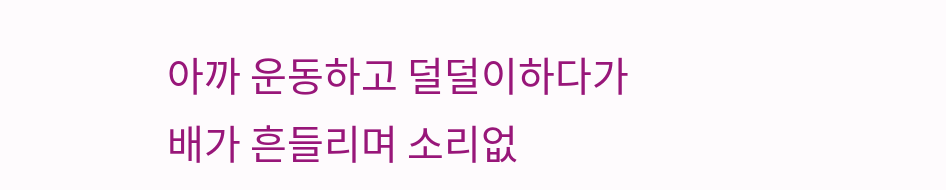아까 운동하고 덜덜이하다가 배가 흔들리며 소리없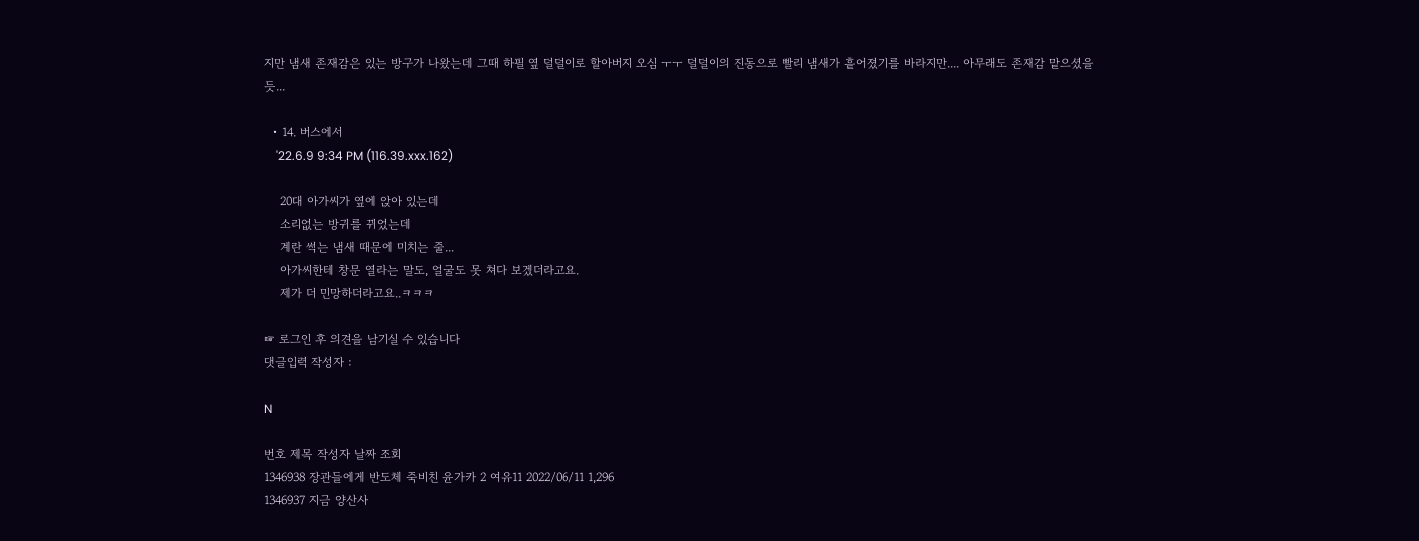지만 냄새 존재감은 있는 방구가 나왔는데 그때 하필 옆 덜덜이로 할아버지 오심 ㅜㅜ 덜덜이의 진동으로 빨리 냄새가 흩어졌기를 바라지만.... 아무래도 존재감 맡으셨을듯...

  • 14. 버스에서
    '22.6.9 9:34 PM (116.39.xxx.162)

    20대 아가씨가 옆에 앉아 있는데
    소리없는 방귀를 뀌었는데
    계란 썩는 냄새 때문에 미치는 줄...
    아가씨한테 창문 열라는 말도, 얼굴도 못 쳐다 보겠더라고요.
    제가 더 민망하더라고요..ㅋㅋㅋ

☞ 로그인 후 의견을 남기실 수 있습니다
댓글입력 작성자 :

N

번호 제목 작성자 날짜 조회
1346938 장관들에게 반도체 죽비친 윤가카 2 여유11 2022/06/11 1,296
1346937 지금 양산사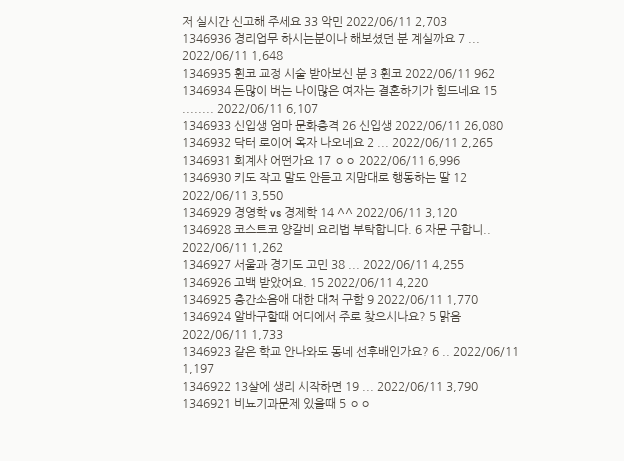저 실시간 신고해 주세요 33 악민 2022/06/11 2,703
1346936 경리업무 하시는분이나 해보셨던 분 계실까요 7 ... 2022/06/11 1,648
1346935 휜코 교정 시술 받아보신 분 3 휜코 2022/06/11 962
1346934 돈많이 버는 나이많은 여자는 결혼하기가 힘드네요 15 ........ 2022/06/11 6,107
1346933 신입생 엄마 문화충격 26 신입생 2022/06/11 26,080
1346932 닥터 로이어 옥자 나오네요 2 ... 2022/06/11 2,265
1346931 회계사 어떤가요 17 ㅇㅇ 2022/06/11 6,996
1346930 키도 작고 말도 안듣고 지맘대로 행동하는 딸 12 2022/06/11 3,550
1346929 경영학 vs 경제학 14 ^^ 2022/06/11 3,120
1346928 코스트코 양갈비 요리법 부탁합니다. 6 자문 구합니.. 2022/06/11 1,262
1346927 서울과 경기도 고민 38 ... 2022/06/11 4,255
1346926 고백 받았어요. 15 2022/06/11 4,220
1346925 층간소음애 대한 대처 구함 9 2022/06/11 1,770
1346924 알바구할때 어디에서 주로 찾으시나요? 5 맑음 2022/06/11 1,733
1346923 같은 학교 안나와도 동네 선후배인가요? 6 .. 2022/06/11 1,197
1346922 13살에 생리 시작하면 19 ... 2022/06/11 3,790
1346921 비뇨기과문제 있을때 5 ㅇㅇ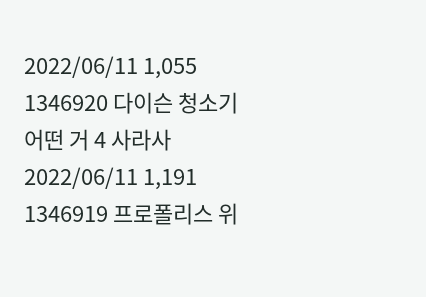2022/06/11 1,055
1346920 다이슨 청소기 어떤 거 4 사라사 2022/06/11 1,191
1346919 프로폴리스 위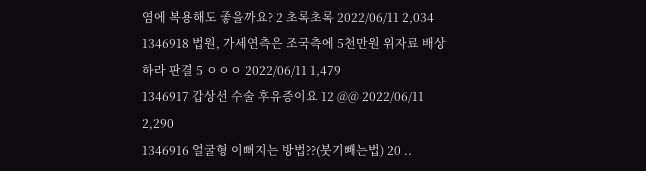염에 복용해도 좋을까요? 2 초록초록 2022/06/11 2,034
1346918 법원, 가세연측은 조국측에 5천만원 위자료 배상하라 판결 5 ㅇㅇㅇ 2022/06/11 1,479
1346917 갑상선 수술 후유증이요 12 @@ 2022/06/11 2,290
1346916 얼굴형 이뻐지는 방법??(붓기빼는법) 20 ..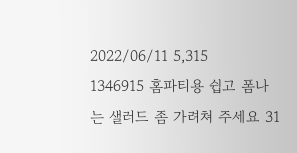2022/06/11 5,315
1346915 홈파티용 쉽고 폼나는 샐러드 좀 가려쳐 주세요 31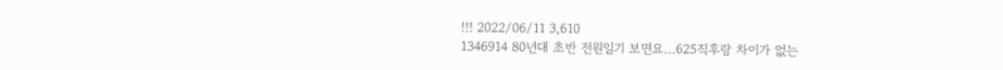!!! 2022/06/11 3,610
1346914 80년대 초반 전원일기 보면요...625직후랑 차이가 없는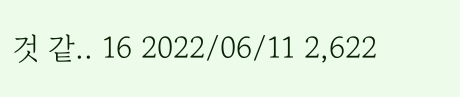것 같.. 16 2022/06/11 2,622